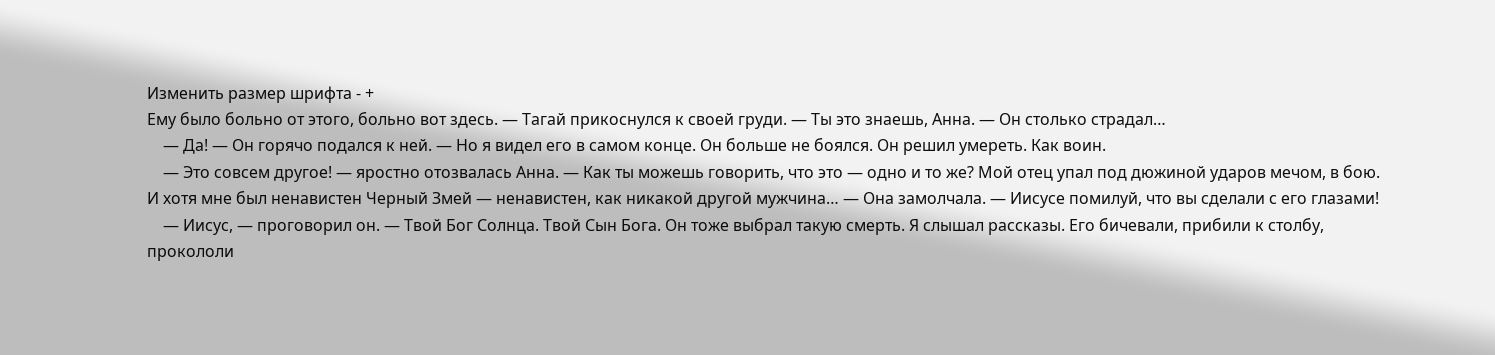Изменить размер шрифта - +
Ему было больно от этого, больно вот здесь. — Тагай прикоснулся к своей груди. — Ты это знаешь, Анна. — Он столько страдал…
    — Да! — Он горячо подался к ней. — Но я видел его в самом конце. Он больше не боялся. Он решил умереть. Как воин.
    — Это совсем другое! — яростно отозвалась Анна. — Как ты можешь говорить, что это — одно и то же? Мой отец упал под дюжиной ударов мечом, в бою. И хотя мне был ненавистен Черный Змей — ненавистен, как никакой другой мужчина… — Она замолчала. — Иисусе помилуй, что вы сделали с его глазами!
    — Иисус, — проговорил он. — Твой Бог Солнца. Твой Сын Бога. Он тоже выбрал такую смерть. Я слышал рассказы. Его бичевали, прибили к столбу, прокололи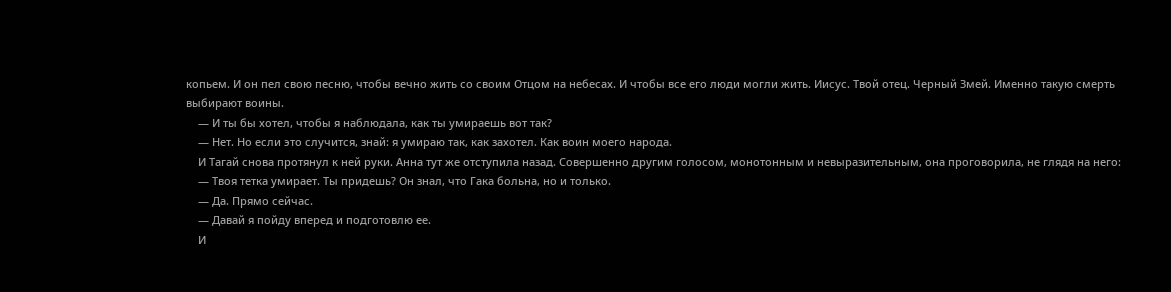копьем. И он пел свою песню, чтобы вечно жить со своим Отцом на небесах. И чтобы все его люди могли жить. Иисус. Твой отец. Черный Змей. Именно такую смерть выбирают воины.
    — И ты бы хотел, чтобы я наблюдала, как ты умираешь вот так?
    — Нет. Но если это случится, знай: я умираю так, как захотел. Как воин моего народа.
    И Тагай снова протянул к ней руки. Анна тут же отступила назад. Совершенно другим голосом, монотонным и невыразительным, она проговорила, не глядя на него:
    — Твоя тетка умирает. Ты придешь? Он знал, что Гака больна, но и только.
    — Да. Прямо сейчас.
    — Давай я пойду вперед и подготовлю ее.
    И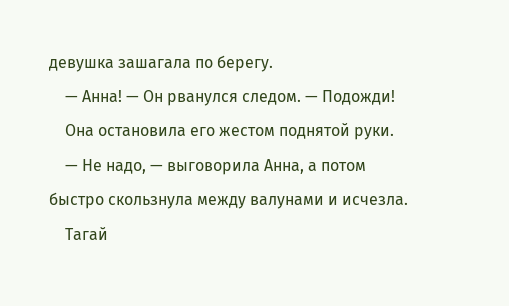девушка зашагала по берегу.
    — Анна! — Он рванулся следом. — Подожди!
    Она остановила его жестом поднятой руки.
    — Не надо, — выговорила Анна, а потом быстро скользнула между валунами и исчезла.
    Тагай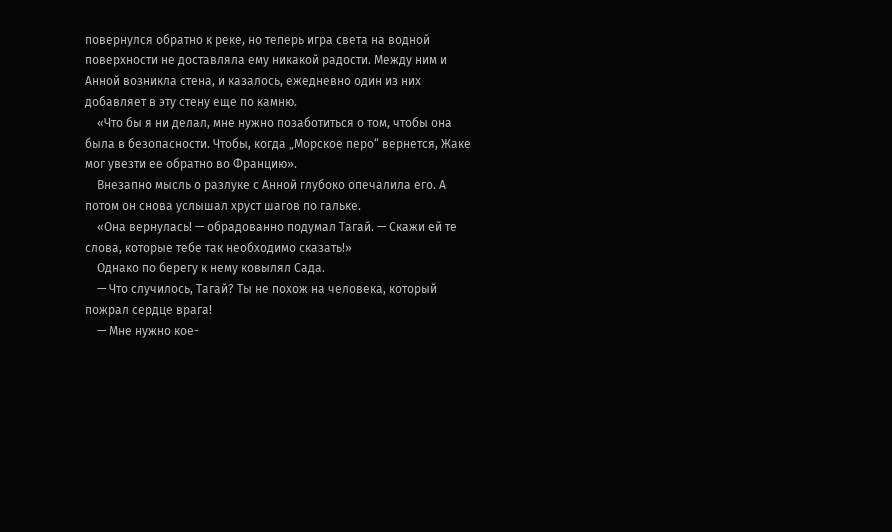повернулся обратно к реке, но теперь игра света на водной поверхности не доставляла ему никакой радости. Между ним и Анной возникла стена, и казалось, ежедневно один из них добавляет в эту стену еще по камню.
    «Что бы я ни делал, мне нужно позаботиться о том, чтобы она была в безопасности. Чтобы, когда „Морское перо“ вернется, Жаке мог увезти ее обратно во Францию».
    Внезапно мысль о разлуке с Анной глубоко опечалила его. А потом он снова услышал хруст шагов по гальке.
    «Она вернулась! — обрадованно подумал Тагай. — Скажи ей те слова, которые тебе так необходимо сказать!»
    Однако по берегу к нему ковылял Сада.
    — Что случилось, Тагай? Ты не похож на человека, который пожрал сердце врага!
    — Мне нужно кое-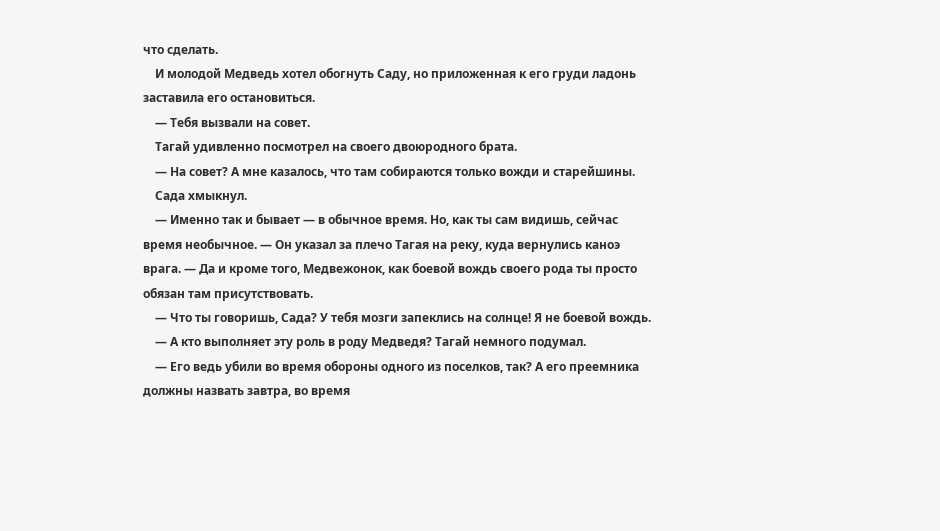что сделать.
    И молодой Медведь хотел обогнуть Саду, но приложенная к его груди ладонь заставила его остановиться.
    — Тебя вызвали на совет.
    Тагай удивленно посмотрел на своего двоюродного брата.
    — На совет? А мне казалось, что там собираются только вожди и старейшины.
    Сада хмыкнул.
    — Именно так и бывает — в обычное время. Но, как ты сам видишь, сейчас время необычное. — Он указал за плечо Тагая на реку, куда вернулись каноэ врага. — Да и кроме того, Медвежонок, как боевой вождь своего рода ты просто обязан там присутствовать.
    — Что ты говоришь, Сада? У тебя мозги запеклись на солнце! Я не боевой вождь.
    — А кто выполняет эту роль в роду Медведя? Тагай немного подумал.
    — Его ведь убили во время обороны одного из поселков, так? А его преемника должны назвать завтра, во время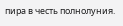пира в честь полнолуния.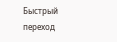Быстрый переход